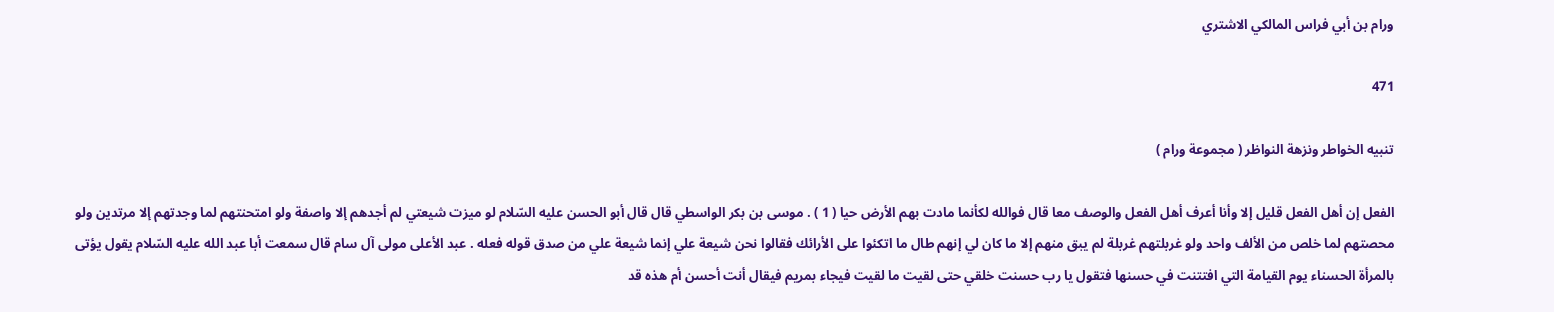ورام بن أبي فراس المالكي الاشتري

471

تنبيه الخواطر ونزهة النواظر ( مجموعة ورام )

الفعل إن أهل الفعل قليل إلا وأنا أعرف أهل الفعل والوصف معا قال فوالله لكأنما مادت بهم الأرض حيا ( 1 ) . موسى بن بكر الواسطي قال قال أبو الحسن عليه السّلام لو ميزت شيعتي لم أجدهم إلا واصفة ولو امتحنتهم لما وجدتهم إلا مرتدين ولو محصتهم لما خلص من الألف واحد ولو غربلتهم غربلة لم يبق منهم إلا ما كان لي إنهم طال ما اتكئوا على الأرائك فقالوا نحن شيعة علي إنما شيعة علي من صدق قوله فعله . عبد الأعلى مولى آل سام قال سمعت أبا عبد الله عليه السّلام يقول يؤتى بالمرأة الحسناء يوم القيامة التي افتتنت في حسنها فتقول يا رب حسنت خلقي حتى لقيت ما لقيت فيجاء بمريم فيقال أنت أحسن أم هذه قد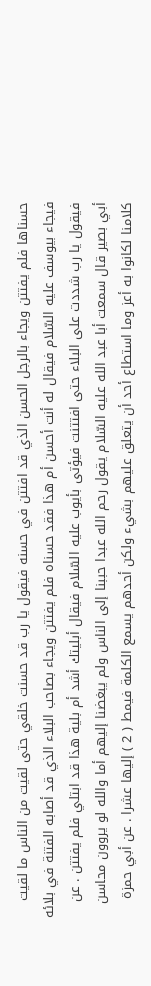حسناها فلم يفتتن ويجاء بالرجل الحسن الذي قد افتتن في حسنه فيقول يا رب قد حسنت خلقي حتى لقيت من الناس ما لقيت فيجاء بيوسف عليه السّلام فيقال له أنت أحسن أم هذا فقد حسناه فلم يفتتن ويجاء بصاحب البلاء الذي قد أصابه الفتنة في بلائه فيقول يا رب شددت على البلاء حتى افتتنت فيؤتى بأيوب عليه السّلام فيقال أبليتك أشد أم بلية هذا قد ابتلي فلم يفتتن . عن أبي بصير قال سمعت أبا عبد الله عليه السّلام يقول رحم الله عبدا حببنا إلى الناس ولم يبغضنا إليهم أما والله لو يروون محاسن كلامنا لكانوا به أعز وما استطاع أحد أن يتعلق عليهم بشيء ولكن أحدهم يسمع الكلمة فيمط ( 2 ) إليها عشرا . عن أبي حمزة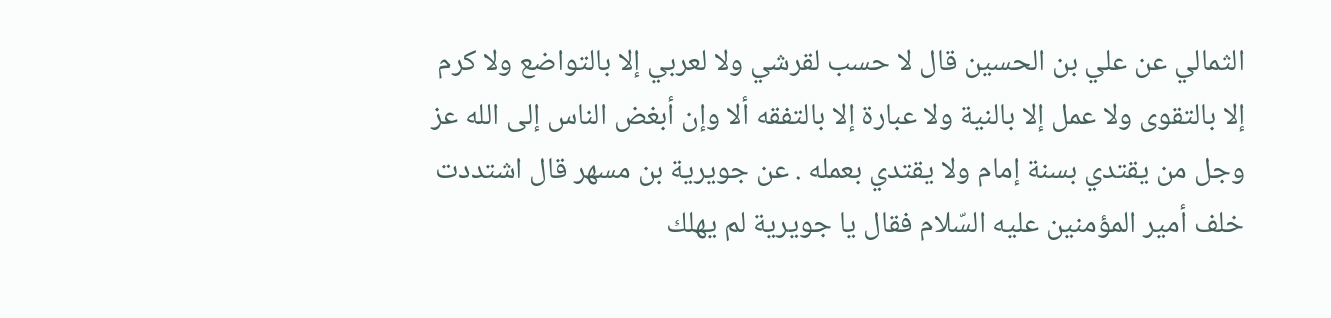الثمالي عن علي بن الحسين قال لا حسب لقرشي ولا لعربي إلا بالتواضع ولا كرم إلا بالتقوى ولا عمل إلا بالنية ولا عبارة إلا بالتفقه ألا وإن أبغض الناس إلى الله عز وجل من يقتدي بسنة إمام ولا يقتدي بعمله . عن جويرية بن مسهر قال اشتددت خلف أمير المؤمنين عليه السّلام فقال يا جويرية لم يهلك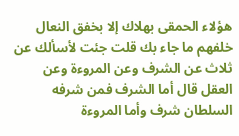هؤلاء الحمقى بهلاك إلا بخفق النعال خلفهم ما جاء بك قلت جئت لأسألك عن ثلاث عن الشرف وعن المروءة وعن العقل قال أما الشرف فمن شرفه السلطان شرف وأما المروءة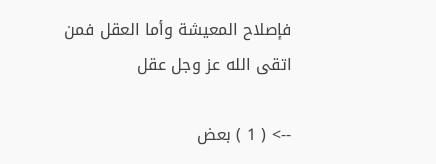فإصلاح المعيشة وأما العقل فمن اتقى الله عز وجل عقل

--> ( 1 ) بعض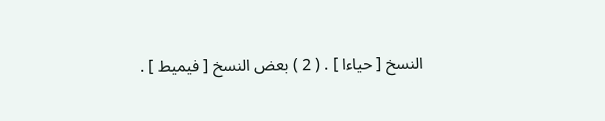النسخ [ حياءا ] . ( 2 ) بعض النسخ [ فيميط ] .